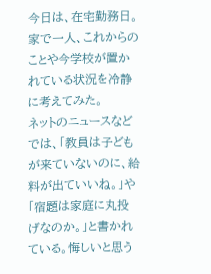今日は、在宅勤務日。
家で一人、これからのことや今学校が置かれている状況を冷静に考えてみた。
ネットのニュースなどでは、「教員は子どもが来ていないのに、給料が出ていいね。」や「宿題は家庭に丸投げなのか。」と書かれている。悔しいと思う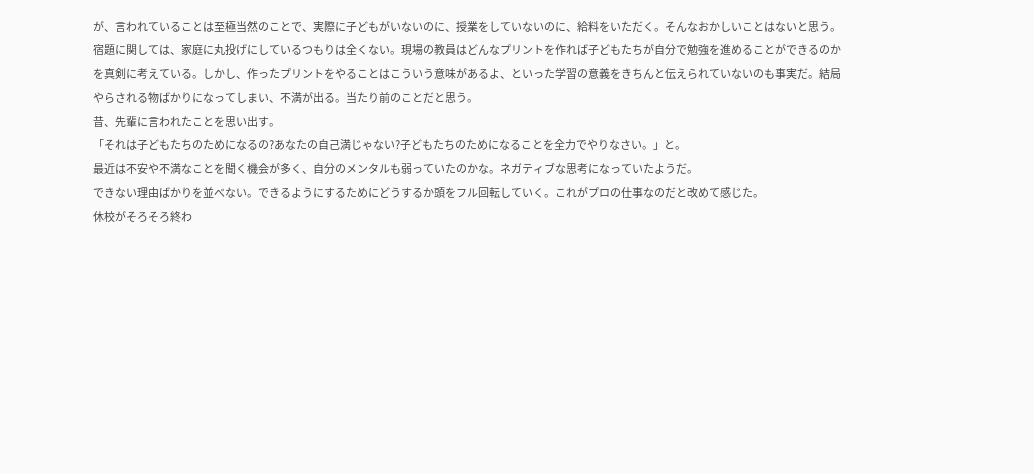が、言われていることは至極当然のことで、実際に子どもがいないのに、授業をしていないのに、給料をいただく。そんなおかしいことはないと思う。
宿題に関しては、家庭に丸投げにしているつもりは全くない。現場の教員はどんなプリントを作れば子どもたちが自分で勉強を進めることができるのかを真剣に考えている。しかし、作ったプリントをやることはこういう意味があるよ、といった学習の意義をきちんと伝えられていないのも事実だ。結局やらされる物ばかりになってしまい、不満が出る。当たり前のことだと思う。
昔、先輩に言われたことを思い出す。
「それは子どもたちのためになるの?あなたの自己満じゃない?子どもたちのためになることを全力でやりなさい。」と。
最近は不安や不満なことを聞く機会が多く、自分のメンタルも弱っていたのかな。ネガティブな思考になっていたようだ。
できない理由ばかりを並べない。できるようにするためにどうするか頭をフル回転していく。これがプロの仕事なのだと改めて感じた。
休校がそろそろ終わ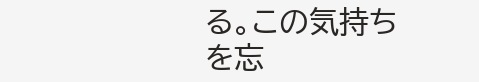る。この気持ちを忘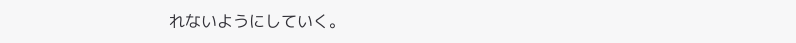れないようにしていく。